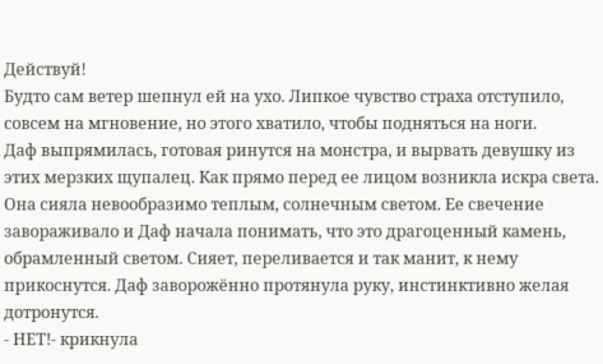Действуй!
Будто сам ветер шепнул ей на ухо. Липкое чувство страха отступило, совсем на мгновение, но этого хватило, чтобы подняться на ноги.
Даф выпрямилась, готовая ринутся на монстра, и вырвать девушку из этих мерзких щупалец. Как прямо перед ее лицом возникла искра света. Она сияла невообразимо теплым, солнечным светом. Ее свечение завораживало и Даф начала понимать, что это драгоценный камень, обрамленный светом. Сияет, переливается и так манит, к нему прикоснутся. Даф заворожённо протянула руку, инстинктивно желая дотронутся.
- НЕТ!- крикнула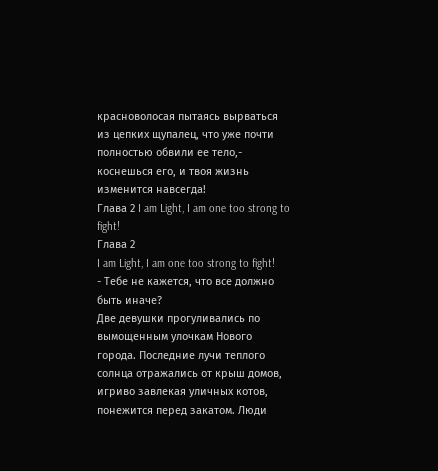красноволосая пытаясь вырваться из цепких щупалец, что уже почти полностью обвили ее тело,- коснешься его, и твоя жизнь изменится навсегда!
Глава 2 I am Light, I am one too strong to fight!
Глава 2
I am Light, I am one too strong to fight!
- Тебе не кажется, что все должно быть иначе?
Две девушки прогуливались по вымощенным улочкам Нового города. Последние лучи теплого солнца отражались от крыш домов, игриво завлекая уличных котов, понежится перед закатом. Люди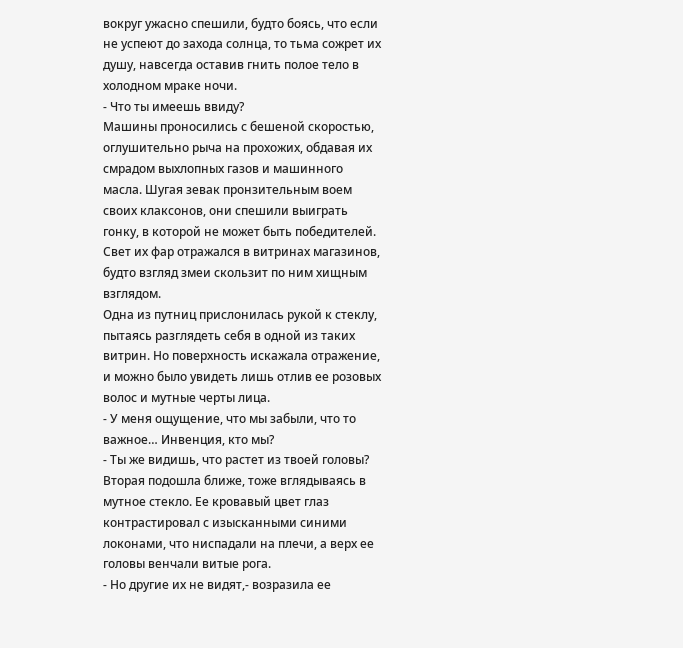вокруг ужасно спешили, будто боясь, что если не успеют до захода солнца, то тьма сожрет их душу, навсегда оставив гнить полое тело в холодном мраке ночи.
- Что ты имеешь ввиду?
Машины проносились с бешеной скоростью, оглушительно рыча на прохожих, обдавая их смрадом выхлопных газов и машинного масла. Шугая зевак пронзительным воем своих клаксонов, они спешили выиграть гонку, в которой не может быть победителей. Свет их фар отражался в витринах магазинов, будто взгляд змеи скользит по ним хищным взглядом.
Одна из путниц прислонилась рукой к стеклу, пытаясь разглядеть себя в одной из таких витрин. Но поверхность искажала отражение, и можно было увидеть лишь отлив ее розовых волос и мутные черты лица.
- У меня ощущение, что мы забыли, что то важное… Инвенция, кто мы?
- Ты же видишь, что растет из твоей головы?
Вторая подошла ближе, тоже вглядываясь в мутное стекло. Ее кровавый цвет глаз контрастировал с изысканными синими локонами, что ниспадали на плечи, а верх ее головы венчали витые рога.
- Но другие их не видят,- возразила ее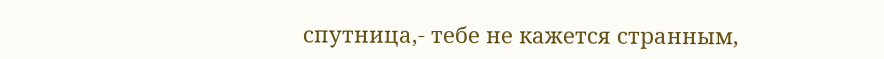спутница,- тебе не кажется странным,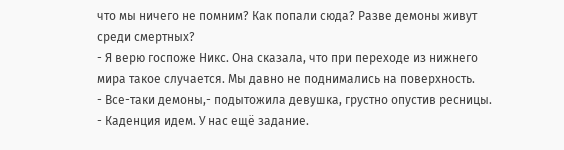что мы ничего не помним? Как попали сюда? Разве демоны живут среди смертных?
- Я верю госпоже Никс. Она сказала, что при переходе из нижнего мира такое случается. Мы давно не поднимались на поверхность.
- Все-таки демоны,- подытожила девушка, грустно опустив ресницы.
- Каденция идем. У нас ещё задание.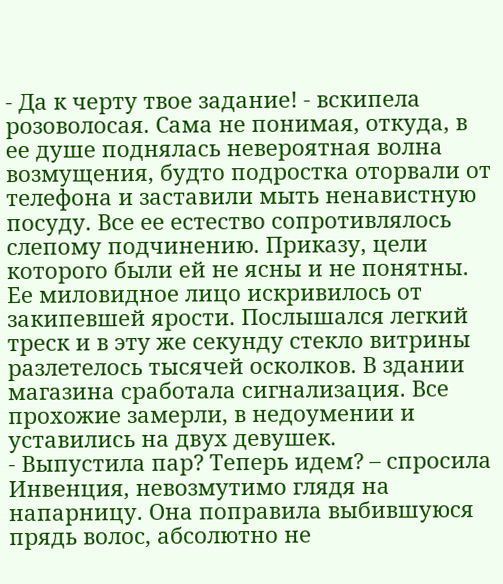- Да к черту твое задание! - вскипела розоволосая. Сама не понимая, откуда, в ее душе поднялась невероятная волна возмущения, будто подростка оторвали от телефона и заставили мыть ненавистную посуду. Все ее естество сопротивлялось слепому подчинению. Приказу, цели которого были ей не ясны и не понятны. Ее миловидное лицо искривилось от закипевшей ярости. Послышался легкий треск и в эту же секунду стекло витрины разлетелось тысячей осколков. В здании магазина сработала сигнализация. Все прохожие замерли, в недоумении и уставились на двух девушек.
- Выпустила пар? Теперь идем? – спросила Инвенция, невозмутимо глядя на напарницу. Она поправила выбившуюся прядь волос, абсолютно не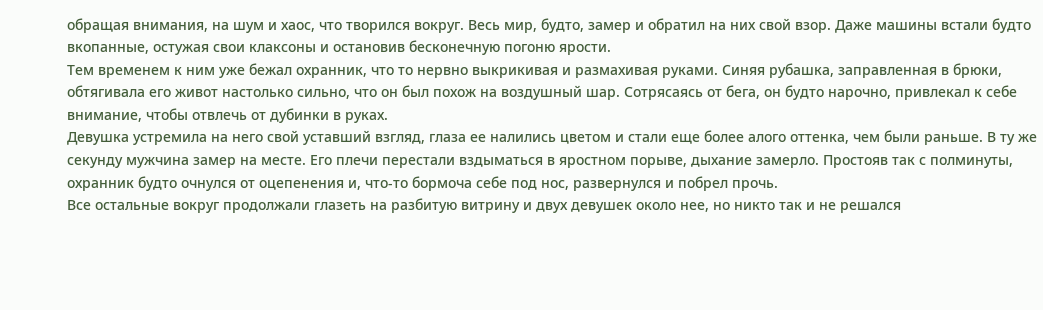обращая внимания, на шум и хаос, что творился вокруг. Весь мир, будто, замер и обратил на них свой взор. Даже машины встали будто вкопанные, остужая свои клаксоны и остановив бесконечную погоню ярости.
Тем временем к ним уже бежал охранник, что то нервно выкрикивая и размахивая руками. Синяя рубашка, заправленная в брюки, обтягивала его живот настолько сильно, что он был похож на воздушный шар. Сотрясаясь от бега, он будто нарочно, привлекал к себе внимание, чтобы отвлечь от дубинки в руках.
Девушка устремила на него свой уставший взгляд, глаза ее налились цветом и стали еще более алого оттенка, чем были раньше. В ту же секунду мужчина замер на месте. Его плечи перестали вздыматься в яростном порыве, дыхание замерло. Простояв так с полминуты, охранник будто очнулся от оцепенения и, что-то бормоча себе под нос, развернулся и побрел прочь.
Все остальные вокруг продолжали глазеть на разбитую витрину и двух девушек около нее, но никто так и не решался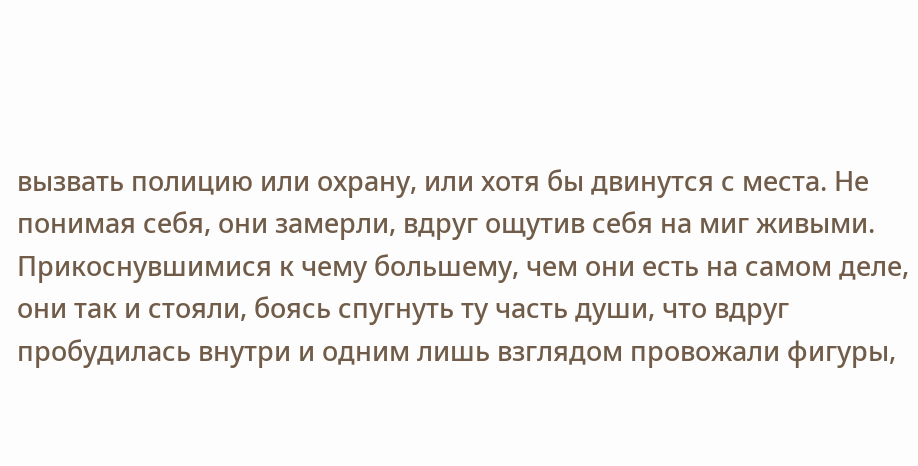вызвать полицию или охрану, или хотя бы двинутся с места. Не понимая себя, они замерли, вдруг ощутив себя на миг живыми. Прикоснувшимися к чему большему, чем они есть на самом деле, они так и стояли, боясь спугнуть ту часть души, что вдруг пробудилась внутри и одним лишь взглядом провожали фигуры,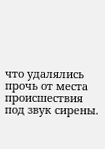что удалялись прочь от места происшествия под звук сирены.